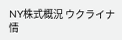NY株式概況 ウクライナ情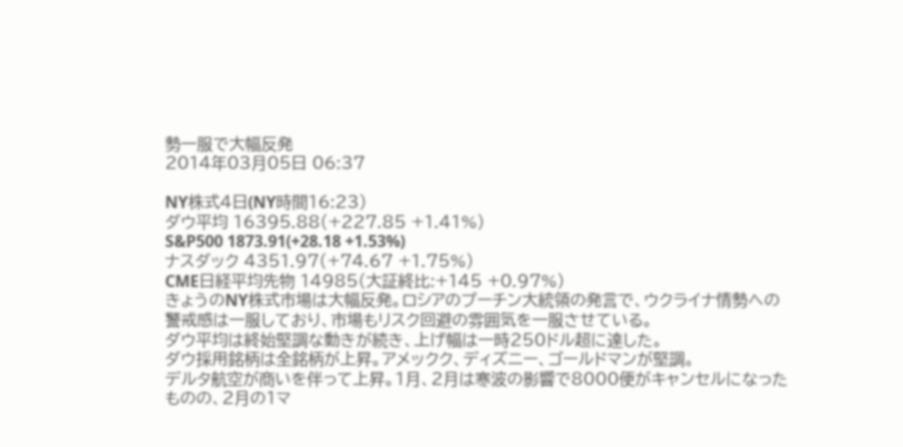勢一服で大幅反発
2014年03月05日 06:37

NY株式4日(NY時間16:23)
ダウ平均 16395.88(+227.85 +1.41%)
S&P500 1873.91(+28.18 +1.53%)
ナスダック 4351.97(+74.67 +1.75%)
CME日経平均先物 14985(大証終比:+145 +0.97%)
きょうのNY株式市場は大幅反発。ロシアのプーチン大統領の発言で、ウクライナ情勢への警戒感は一服しており、市場もリスク回避の雰囲気を一服させている。
ダウ平均は終始堅調な動きが続き、上げ幅は一時250ドル超に達した。
ダウ採用銘柄は全銘柄が上昇。アメックク、ディズニー、ゴールドマンが堅調。
デルタ航空が商いを伴って上昇。1月、2月は寒波の影響で8000便がキャンセルになったものの、2月の1マ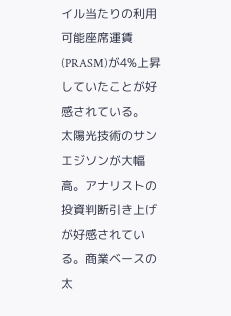イル当たりの利用可能座席運賃(PRASM)が4%上昇していたことが好感されている。
太陽光技術のサンエジソンが大幅高。アナリストの投資判断引き上げが好感されている。商業ベースの太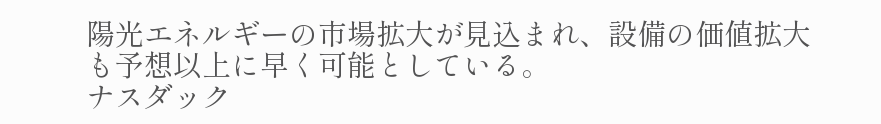陽光エネルギーの市場拡大が見込まれ、設備の価値拡大も予想以上に早く可能としている。
ナスダック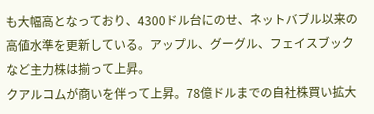も大幅高となっており、4300ドル台にのせ、ネットバブル以来の高値水準を更新している。アップル、グーグル、フェイスブックなど主力株は揃って上昇。
クアルコムが商いを伴って上昇。78億ドルまでの自社株買い拡大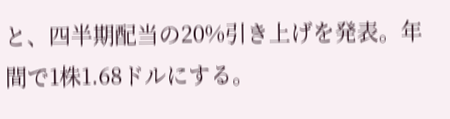と、四半期配当の20%引き上げを発表。年間で1株1.68ドルにする。